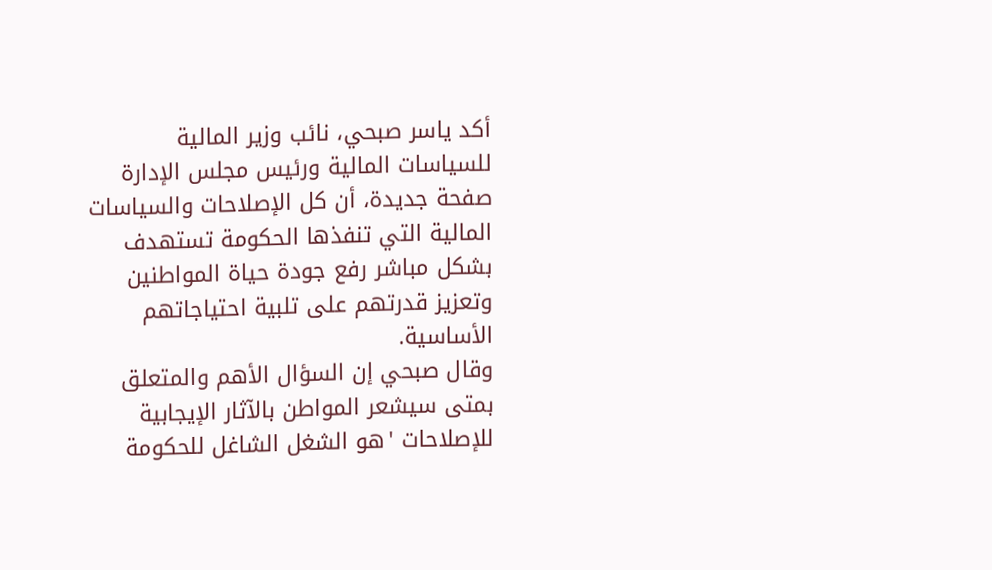أكد ياسر صبحي، نائب وزير المالية للسياسات المالية ورئيس مجلس الإدارة صفحة جديدة، أن كل الإصلاحات والسياسات المالية التي تنفذها الحكومة تستهدف بشكل مباشر رفع جودة حياة المواطنين وتعزيز قدرتهم على تلبية احتياجاتهم الأساسية.
وقال صبحي إن السؤال الأهم والمتعلق بمتى سيشعر المواطن بالآثار الإيجابية للإصلاحات 'هو الشغل الشاغل للحكومة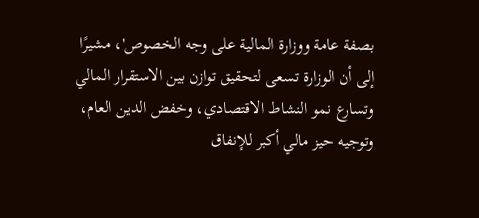بصفة عامة ووزارة المالية على وجه الخصوص'، مشيرًا إلى أن الوزارة تسعى لتحقيق توازن بين الاستقرار المالي وتسارع نمو النشاط الاقتصادي، وخفض الدين العام، وتوجيه حيز مالي أكبر للإنفاق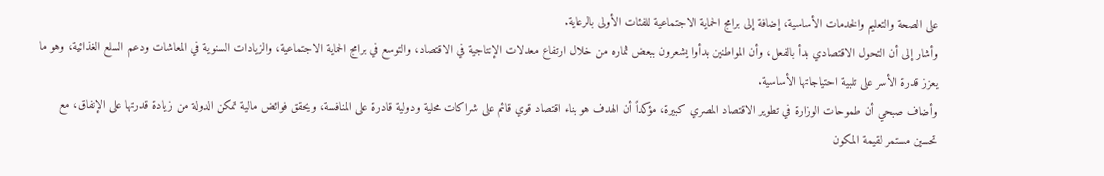على الصحة والتعليم والخدمات الأساسية، إضافة إلى برامج الحماية الاجتماعية للفئات الأولى بالرعاية.
وأشار إلى أن التحول الاقتصادي بدأ بالفعل، وأن المواطنين بدأوا يشعرون ببعض ثماره من خلال ارتفاع معدلات الإنتاجية في الاقتصاد، والتوسع في برامج الحماية الاجتماعية، والزيادات السنوية في المعاشات ودعم السلع الغذائية، وهو ما يعزز قدرة الأسر على تلبية احتياجاتها الأساسية.
وأضاف صبحي أن طموحات الوزارة في تطوير الاقتصاد المصري كبيرة، مؤكداً أن الهدف هو بناء اقتصاد قوي قائم على شراكات محلية ودولية قادرة على المنافسة، ويحقق فوائض مالية تمكن الدولة من زيادة قدرتها على الإنفاق، مع تحسين مستمر لقيمة المكون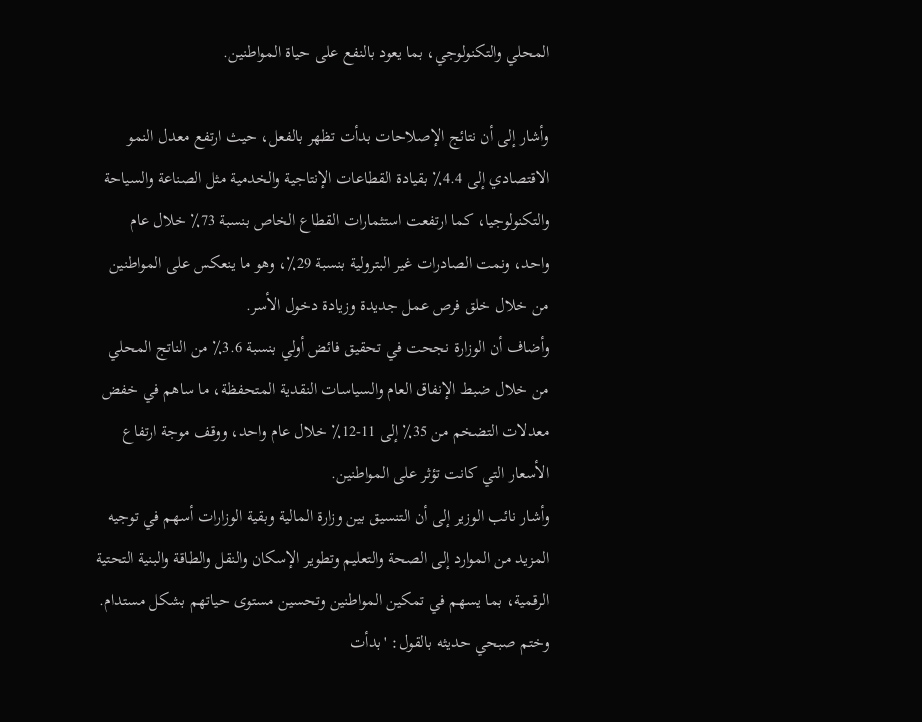المحلي والتكنولوجي، بما يعود بالنفع على حياة المواطنين.

وأشار إلى أن نتائج الإصلاحات بدأت تظهر بالفعل، حيث ارتفع معدل النمو الاقتصادي إلى 4.4٪ بقيادة القطاعات الإنتاجية والخدمية مثل الصناعة والسياحة والتكنولوجيا، كما ارتفعت استثمارات القطاع الخاص بنسبة 73٪ خلال عام واحد، ونمت الصادرات غير البترولية بنسبة 29٪، وهو ما ينعكس على المواطنين من خلال خلق فرص عمل جديدة وزيادة دخول الأسر.
وأضاف أن الوزارة نجحت في تحقيق فائض أولي بنسبة 3.6٪ من الناتج المحلي من خلال ضبط الإنفاق العام والسياسات النقدية المتحفظة، ما ساهم في خفض معدلات التضخم من 35٪ إلى 11-12٪ خلال عام واحد، ووقف موجة ارتفاع الأسعار التي كانت تؤثر على المواطنين.
وأشار نائب الوزير إلى أن التنسيق بين وزارة المالية وبقية الوزارات أسهم في توجيه المزيد من الموارد إلى الصحة والتعليم وتطوير الإسكان والنقل والطاقة والبنية التحتية الرقمية، بما يسهم في تمكين المواطنين وتحسين مستوى حياتهم بشكل مستدام.
وختم صبحي حديثه بالقول: 'بدأت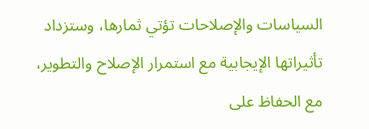السياسات والإصلاحات تؤتي ثمارها، وستزداد تأثيراتها الإيجابية مع استمرار الإصلاح والتطوير، مع الحفاظ على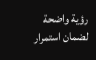رؤية واضحة لضمان استمرار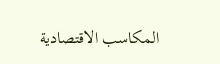المكاسب الاقتصادية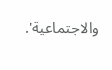والاجتماعية'.